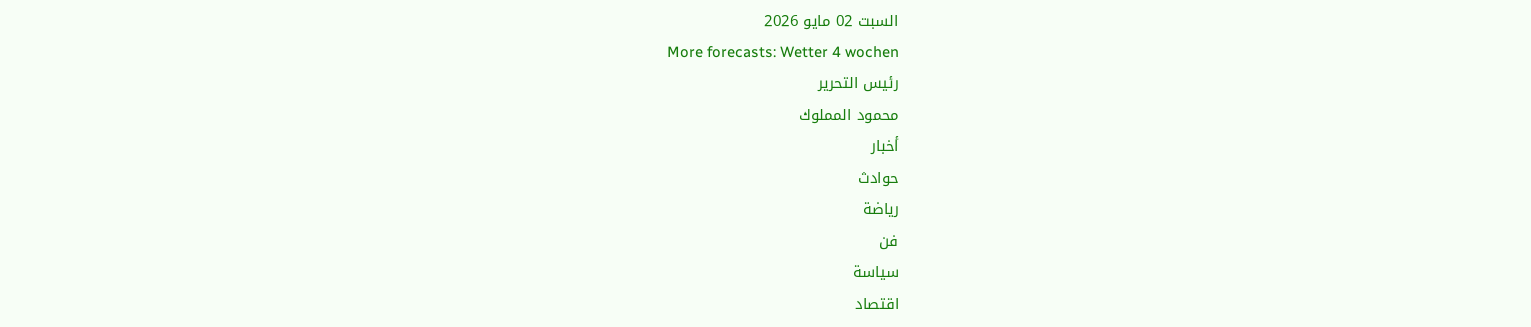السبت 02 مايو 2026
More forecasts: Wetter 4 wochen
رئيس التحرير
محمود المملوك
أخبار
حوادث
رياضة
فن
سياسة
اقتصاد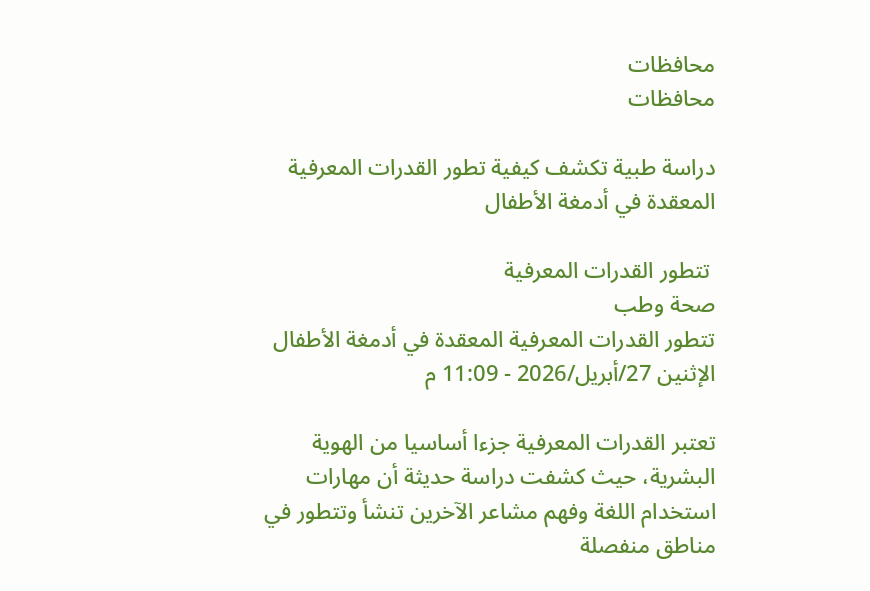محافظات
محافظات

دراسة طبية تكشف كيفية تطور القدرات المعرفية المعقدة في أدمغة الأطفال

 تتطور القدرات المعرفية
صحة وطب
تتطور القدرات المعرفية المعقدة في أدمغة الأطفال
الإثنين 27/أبريل/2026 - 11:09 م

تعتبر القدرات المعرفية جزءا أساسيا من الهوية البشرية، حيث كشفت دراسة حديثة أن مهارات استخدام اللغة وفهم مشاعر الآخرين تنشأ وتتطور في مناطق منفصلة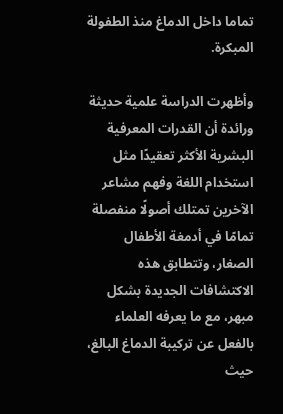تماما داخل الدماغ منذ الطفولة المبكرة.

وأظهرت الدراسة علمية حديثة ورائدة أن القدرات المعرفية البشرية الأكثر تعقيدًا مثل استخدام اللغة وفهم مشاعر الآخرين تمتلك أصولًا منفصلة تمامًا في أدمغة الأطفال الصغار، وتتطابق هذه الاكتشافات الجديدة بشكل مبهر، مع ما يعرفه العلماء بالفعل عن تركيبة الدماغ البالغ، حيث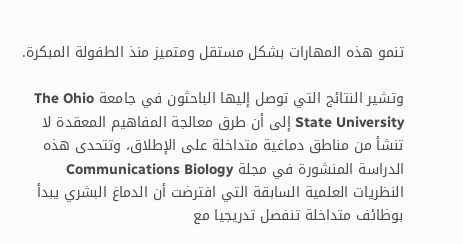تنمو هذه المهارات بشكل مستقل ومتميز منذ الطفولة المبكرة.

وتشير النتائج التي توصل إليها الباحثون في جامعة The Ohio State University إلى أن طرق معالجة المفاهيم المعقدة لا تنشأ من مناطق دماغية متداخلة على الإطلاق، وتتحدى هذه الدراسة المنشورة في مجلة Communications Biology النظريات العلمية السابقة التي افترضت أن الدماغ البشري يبدأ بوظائف متداخلة تنفصل تدريجيا مع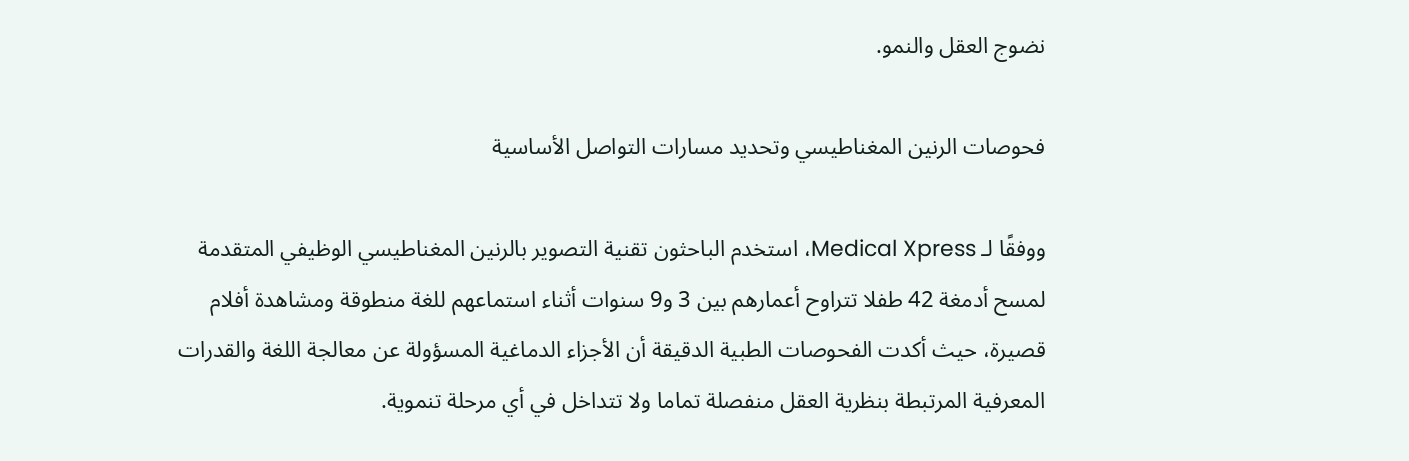نضوج العقل والنمو.

فحوصات الرنين المغناطيسي وتحديد مسارات التواصل الأساسية

ووفقًا لـ Medical Xpress، استخدم الباحثون تقنية التصوير بالرنين المغناطيسي الوظيفي المتقدمة لمسح أدمغة 42 طفلا تتراوح أعمارهم بين 3 و9 سنوات أثناء استماعهم للغة منطوقة ومشاهدة أفلام قصيرة، حيث أكدت الفحوصات الطبية الدقيقة أن الأجزاء الدماغية المسؤولة عن معالجة اللغة والقدرات المعرفية المرتبطة بنظرية العقل منفصلة تماما ولا تتداخل في أي مرحلة تنموية.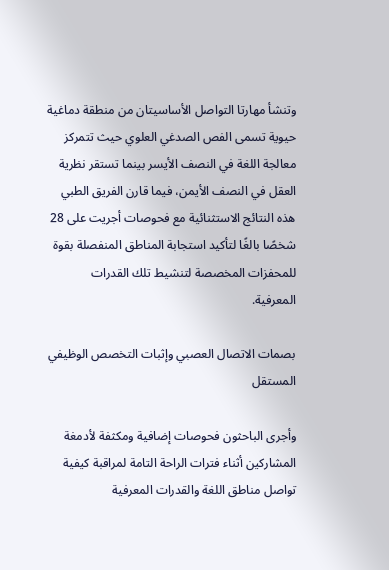وتنشأ مهارتا التواصل الأساسيتان من منطقة دماغية حيوية تسمى الفص الصدغي العلوي حيث تتمركز معالجة اللغة في النصف الأيسر بينما تستقر نظرية العقل في النصف الأيمن، فيما قارن الفريق الطبي هذه النتائج الاستثنائية مع فحوصات أجريت على 28 شخصًا بالغًا لتأكيد استجابة المناطق المنفصلة بقوة للمحفزات المخصصة لتنشيط تلك القدرات المعرفية.

بصمات الاتصال العصبي وإثبات التخصص الوظيفي المستقل

وأجرى الباحثون فحوصات إضافية ومكثفة لأدمغة المشاركين أثناء فترات الراحة التامة لمراقبة كيفية تواصل مناطق اللغة والقدرات المعرفية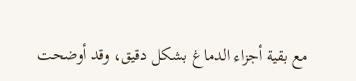مع بقية أجزاء الدماغ بشكل دقيق، وقد أوضحت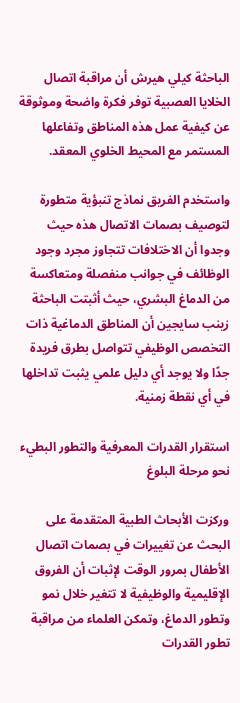الباحثة كيلي هيرش أن مراقبة اتصال الخلايا العصبية توفر فكرة واضحة وموثوقة عن كيفية عمل هذه المناطق وتفاعلها المستمر مع المحيط الخلوي المعقد.

واستخدم الفريق نماذج تنبؤية متطورة لتوصيف بصمات الاتصال هذه حيث وجدوا أن الاختلافات تتجاوز مجرد وجود الوظائف في جوانب منفصلة ومتعاكسة من الدماغ البشري، حيث أثبتت الباحثة زينب سايجين أن المناطق الدماغية ذات التخصص الوظيفي تتواصل بطرق فريدة جدًا ولا يوجد أي دليل علمي يثبت تداخلها في أي نقطة زمنية.

استقرار القدرات المعرفية والتطور البطيء نحو مرحلة البلوغ

وركزت الأبحاث الطبية المتقدمة على البحث عن تغييرات في بصمات اتصال الأطفال بمرور الوقت لإثبات أن الفروق الإقليمية والوظيفية لا تتغير خلال نمو وتطور الدماغ، وتمكن العلماء من مراقبة تطور القدرات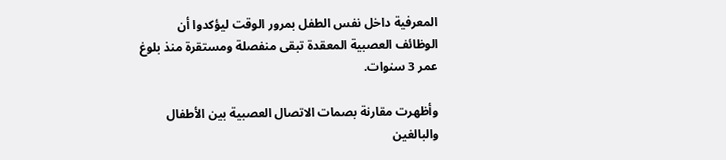المعرفية داخل نفس الطفل بمرور الوقت ليؤكدوا أن الوظائف العصبية المعقدة تبقى منفصلة ومستقرة منذ بلوغ عمر 3 سنوات.

وأظهرت مقارنة بصمات الاتصال العصبية بين الأطفال والبالغين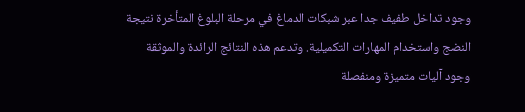وجود تداخل طفيف جدا عبر شبكات الدماغ في مرحلة البلوغ المتأخرة نتيجة النضج واستخدام المهارات التكميلية. وتدعم هذه النتائج الرائدة والموثقة وجود آليات متميزة ومنفصلة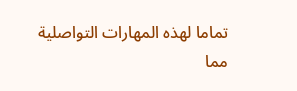تماما لهذه المهارات التواصلية مما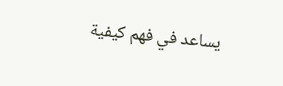يساعد في فهم كيفية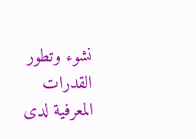نشوء وتطور القدرات المعرفية لدى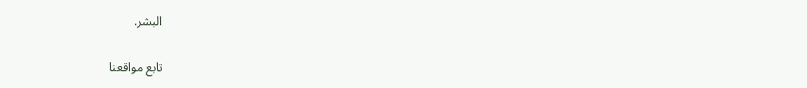البشر.

تابع مواقعنا